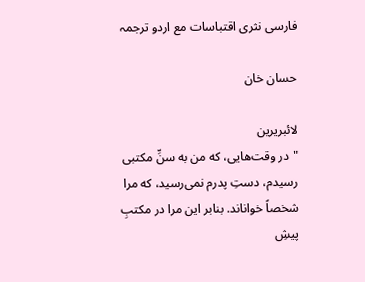فارسی نثری اقتباسات مع اردو ترجمہ

حسان خان

لائبریرین
"در وقت‌هایی، که من به سنِّ مکتبی رسیدم، دستِ پدرم نمی‌رسید، که مرا شخصا‌ً خواناند. بنابر این مرا در مکتبِ پیشِ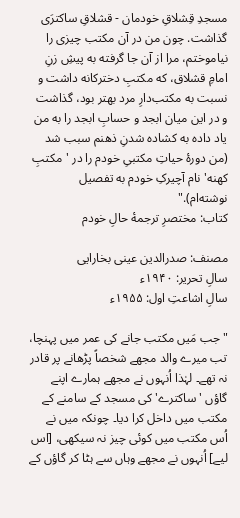مسجدِ قِشلاقِ خودمان - قشلاقِ ساکترَی گذاشت. چون من در آن مکتب چیزی را نیاموختم، مرا از آن جا گرفته به پیشِ زنِ امامِ قشلاق، که مکتبِ دخترکانه داشت و نسبت به مکتب‌دارِ مرد بهتر بود، گذاشت و در این میان ابجد و حسابِ ابجد را به من یاد داده به کشاده شدنِ ذهنم سبب شد (من دورهٔ حیاتِ مکتبیِ خودم را در 'مکتبِ کهنه' نام آچیرکِ خودم به تفصیل نوشته‌ام)."
کتاب: مختصرِ ترجمهٔ حالِ خودم

مصنف: صدرالدین عینی بخارایی
سالِ تحریر: ۱۹۴۰ء
سالِ اشاعتِ اول: ۱۹۵۵ء

"جب مَیں مکتب جانے کی عمر میں پہنچا، تب میرے والد مجھے شخصاً پڑھانے پر قادر نہ تھے۔ لہٰذا اُنہوں نے مجھے ہمارے اپنے گاؤں 'ساکترے' کی مسجد کے سامنے کے مکتب میں داخل کرا دیا۔ چونکہ میں نے اُس مکتب میں کوئی چیز نہ سیکھی، [اس لیے] اُنہوں نے مجھے وہاں سے ہٹا کر گاؤں کے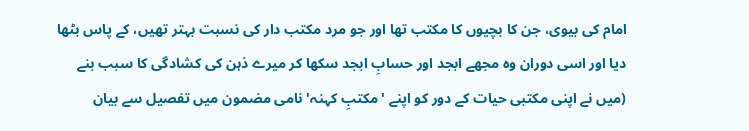امام کی بیوی، جن کا بچیوں کا مکتب تھا اور جو مرد مکتب دار کی نسبت بہتر تھیں، کے پاس بٹھا دیا اور اسی دوران وہ مجھے ابجد اور حسابِ ابجد سکھا کر میرے ذہن کی کشادگی کا سبب بنے (میں نے اپنی مکتبی حیات کے دور کو اپنے 'مکتبِ کہنہ' نامی مضمون میں تفصیل سے بیان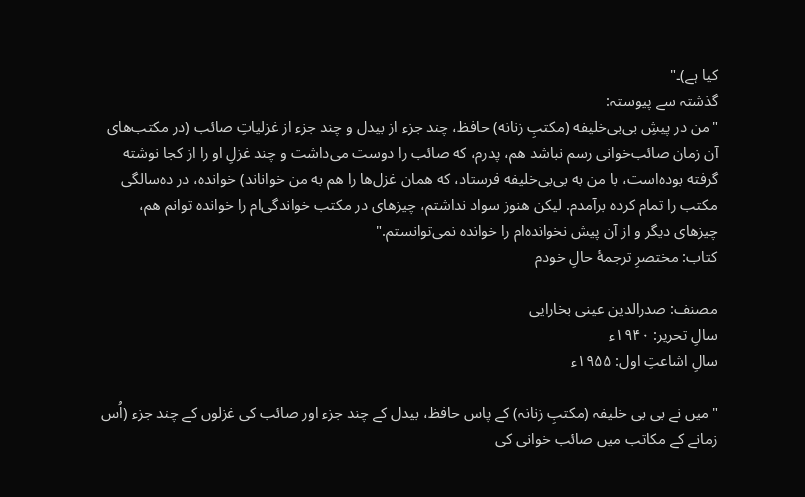کیا ہے)۔"
گذشتہ سے پیوستہ:
"من در پیشِ بی‌بی‌خلیفه (مکتبِ زنانه) حافظ، چند جزء از بیدل و چند جزء از غزلیاتِ صائب (در مکتب‌های آن زمان صائب‌خوانی رسم نباشد هم، پدرم، که صائب را دوست می‌داشت و چند غزلِ او را از کجا نوشته گرفته بوده‌است، با من به بی‌بی‌خلیفه فرستاد، که همان غزل‌ها را هم به من خواناند) خوانده، در ده‌سالگی مکتب را تمام کرده برآمدم. لیکن هنوز سواد نداشتم، چیز‌های در مکتب خواندگی‌ام را خوانده توانم هم، چیزهای دیگر و از آن پیش نخوانده‌ام را خوانده نمی‌توانستم."
کتاب: مختصرِ ترجمهٔ حالِ خودم

مصنف: صدرالدین عینی بخارایی
سالِ تحریر: ۱۹۴۰ء
سالِ اشاعتِ اول: ۱۹۵۵ء

"میں نے بی بی خلیفہ (مکتبِ زنانہ) کے پاس حافظ، بیدل کے چند جزء اور صائب کی غزلوں کے چند جزء (اُس زمانے کے مکاتب میں صائب خوانی کی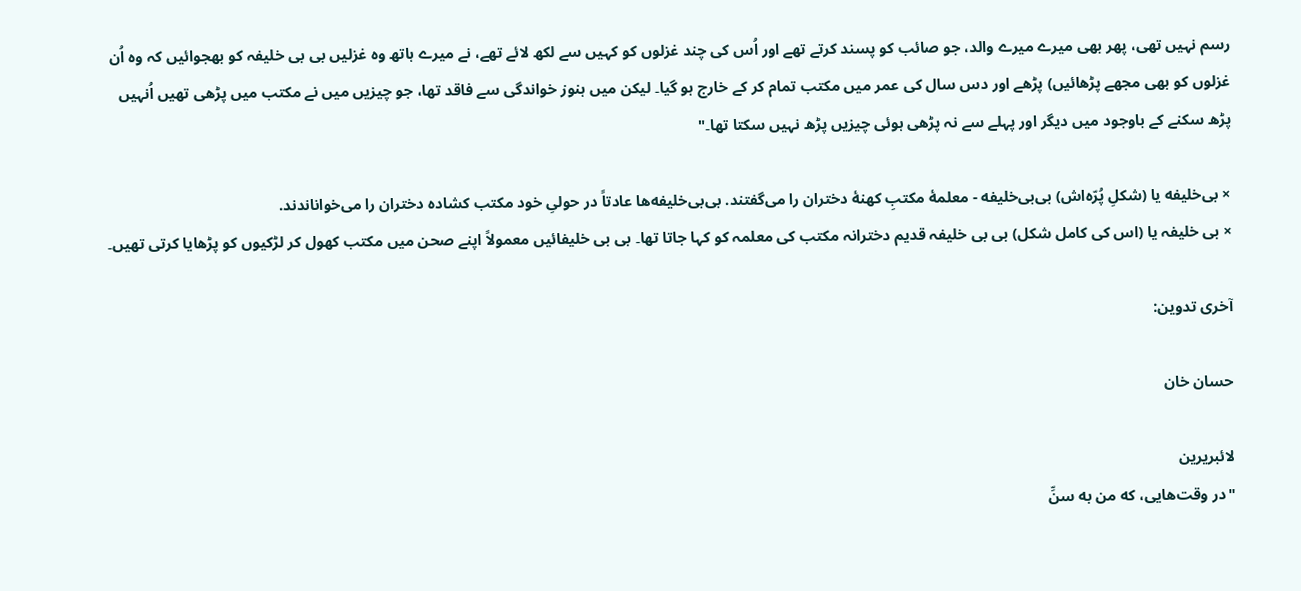رسم نہیں تھی، پھر بھی میرے میرے والد، جو صائب کو پسند کرتے تھے اور اُس کی چند غزلوں کو کہیں سے لکھ لائے تھے، نے میرے ہاتھ وہ غزلیں بی بی خلیفہ کو بھجوائیں کہ وہ اُن غزلوں کو بھی مجھے پڑھائیں) پڑھے اور دس سال کی عمر میں مکتب تمام کر کے خارج ہو گیا۔ لیکن میں ہنوز خواندگی سے فاقد تھا، جو چیزیں میں نے مکتب میں پڑھی تھیں اُنہیں پڑھ سکنے کے باوجود میں دیگر اور پہلے سے نہ پڑھی ہوئی چیزیں پڑھ نہیں سکتا تھا۔"

× بی‌خلیفه یا (شکلِ پُرّه‌اش) بی‌بی‌خلیفه - معلمهٔ مکتبِ کهنهٔ دختران را می‌گفتند. بی‌بی‌خلیفه‌ها عادتاً در حولیِ خود مکتب کشاده دختران را می‌خواناندند.
× بی خلیفہ یا (اس کی کامل شکل) بی بی خلیفہ قدیم دخترانہ مکتب کی معلمہ کو کہا جاتا تھا۔ بی بی خلیفائیں معمولاً اپنے صحن میں مکتب کھول کر لڑکیوں کو پڑھایا کرتی تھیں۔

آخری تدوین:

حسان خان

لائبریرین
"در وقت‌هایی، که من به سنِّ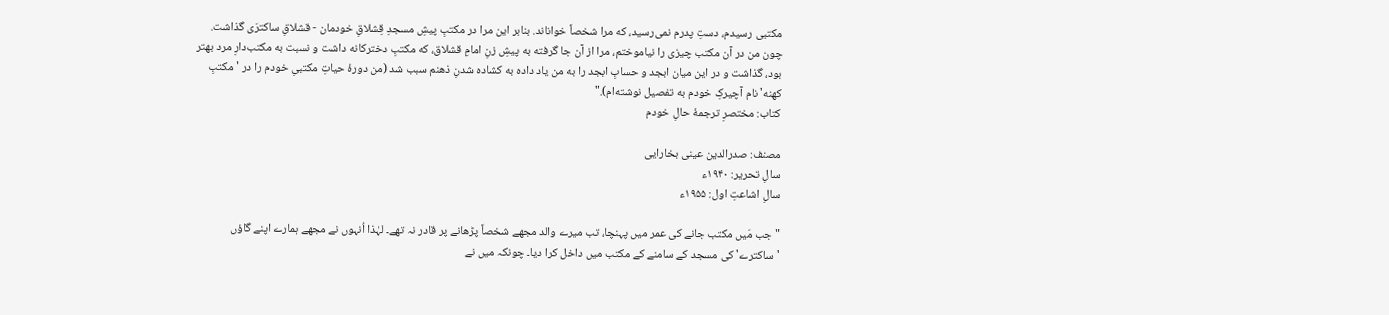مکتبی رسیدم، دستِ پدرم نمی‌رسید، که مرا شخصا‌ً خواناند. بنابر این مرا در مکتبِ پیشِ مسجدِ قِشلاقِ خودمان - قشلاقِ ساکترَی گذاشت. چون من در آن مکتب چیزی را نیاموختم، مرا از آن جا گرفته به پیشِ زنِ امامِ قشلاق، که مکتبِ دخترکانه داشت و نسبت به مکتب‌دارِ مرد بهتر بود، گذاشت و در این میان ابجد و حسابِ ابجد را به من یاد داده به کشاده شدنِ ذهنم سبب شد (من دورهٔ حیاتِ مکتبیِ خودم را در 'مکتبِ کهنه' نام آچیرکِ خودم به تفصیل نوشته‌ام)."
کتاب: مختصرِ ترجمهٔ حالِ خودم

مصنف: صدرالدین عینی بخارایی
سالِ تحریر: ۱۹۴۰ء
سالِ اشاعتِ اول: ۱۹۵۵ء

"جب مَیں مکتب جانے کی عمر میں پہنچا، تب میرے والد مجھے شخصاً پڑھانے پر قادر نہ تھے۔ لہٰذا اُنہوں نے مجھے ہمارے اپنے گاؤں 'ساکترے' کی مسجد کے سامنے کے مکتب میں داخل کرا دیا۔ چونکہ میں نے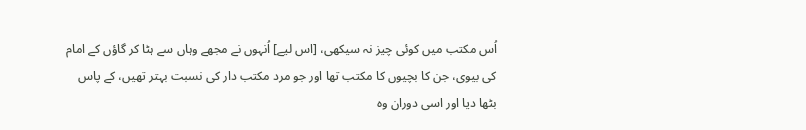اُس مکتب میں کوئی چیز نہ سیکھی، [اس لیے] اُنہوں نے مجھے وہاں سے ہٹا کر گاؤں کے امام کی بیوی، جن کا بچیوں کا مکتب تھا اور جو مرد مکتب دار کی نسبت بہتر تھیں، کے پاس بٹھا دیا اور اسی دوران وہ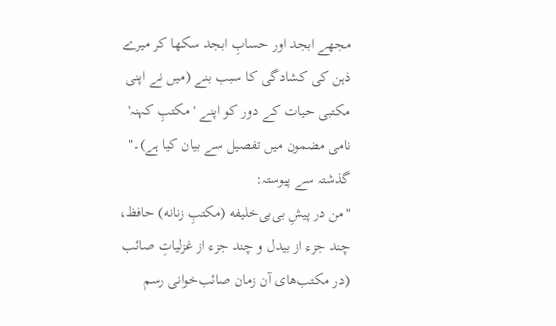مجھے ابجد اور حسابِ ابجد سکھا کر میرے ذہن کی کشادگی کا سبب بنے (میں نے اپنی مکتبی حیات کے دور کو اپنے 'مکتبِ کہنہ' نامی مضمون میں تفصیل سے بیان کیا ہے)۔"
گذشتہ سے پیوستہ:
"من در پیشِ بی‌بی‌خلیفه (مکتبِ زنانه) حافظ، چند جزء از بیدل و چند جزء از غزلیاتِ صائب (در مکتب‌های آن زمان صائب‌خوانی رسم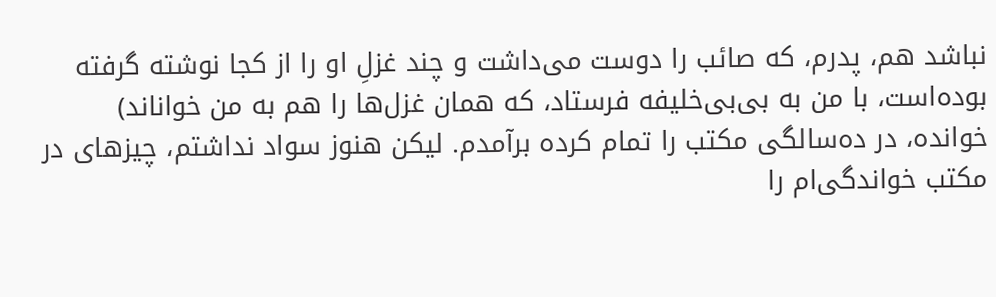نباشد هم، پدرم، که صائب را دوست می‌داشت و چند غزلِ او را از کجا نوشته گرفته بوده‌است، با من به بی‌بی‌خلیفه فرستاد، که همان غزل‌ها را هم به من خواناند) خوانده، در ده‌سالگی مکتب را تمام کرده برآمدم. لیکن هنوز سواد نداشتم، چیز‌های در مکتب خواندگی‌ام را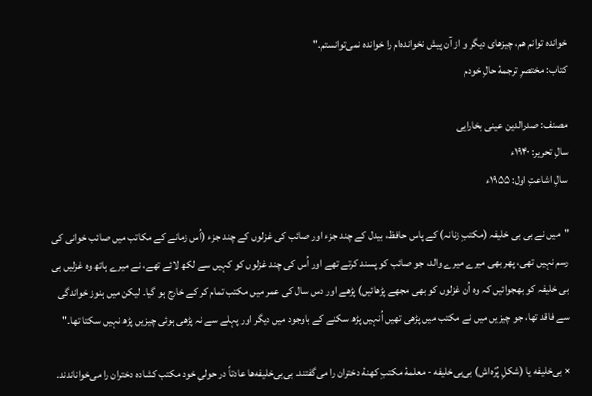خوانده توانم هم، چیزهای دیگر و از آن پیش نخوانده‌ام را خوانده نمی‌توانستم."
کتاب: مختصرِ ترجمهٔ حالِ خودم

مصنف: صدرالدین عینی بخارایی
سالِ تحریر: ۱۹۴۰ء
سالِ اشاعتِ اول: ۱۹۵۵ء

"میں نے بی بی خلیفہ (مکتبِ زنانہ) کے پاس حافظ، بیدل کے چند جزء اور صائب کی غزلوں کے چند جزء (اُس زمانے کے مکاتب میں صائب خوانی کی رسم نہیں تھی، پھر بھی میرے میرے والد، جو صائب کو پسند کرتے تھے اور اُس کی چند غزلوں کو کہیں سے لکھ لائے تھے، نے میرے ہاتھ وہ غزلیں بی بی خلیفہ کو بھجوائیں کہ وہ اُن غزلوں کو بھی مجھے پڑھائیں) پڑھے اور دس سال کی عمر میں مکتب تمام کر کے خارج ہو گیا۔ لیکن میں ہنوز خواندگی سے فاقد تھا، جو چیزیں میں نے مکتب میں پڑھی تھیں اُنہیں پڑھ سکنے کے باوجود میں دیگر اور پہلے سے نہ پڑھی ہوئی چیزیں پڑھ نہیں سکتا تھا۔"

× بی‌خلیفه یا (شکلِ پُرّه‌اش) بی‌بی‌خلیفه - معلمهٔ مکتبِ کهنهٔ دختران را می‌گفتند. بی‌بی‌خلیفه‌ها عادتاً در حولیِ خود مکتب کشاده دختران را می‌خواناندند.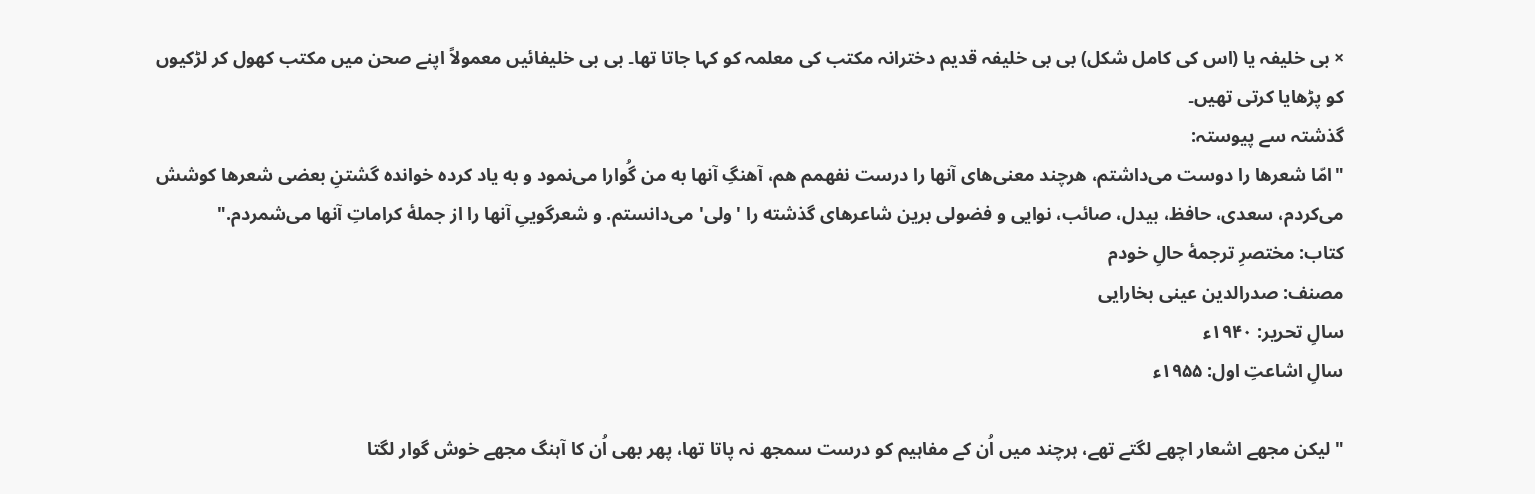× بی خلیفہ یا (اس کی کامل شکل) بی بی خلیفہ قدیم دخترانہ مکتب کی معلمہ کو کہا جاتا تھا۔ بی بی خلیفائیں معمولاً اپنے صحن میں مکتب کھول کر لڑکیوں کو پڑھایا کرتی تھیں۔
گذشتہ سے پیوستہ:
"امّا شعرها را دوست می‌داشتم، هرچند معنی‌های آنها را درست نفهمم هم، آهنگِ آنها به من گُوارا می‌نمود و به یاد کرده خوانده گشتنِ بعضی شعرها کوشش می‌کردم، سعدی، حافظ، بیدل، صائب، نوایی و فضولی برین شاعر‌های گذشته را 'ولی' می‌دانستم. و شعرگوییِ آنها را از جملهٔ کراماتِ آنها می‌شمردم."
کتاب: مختصرِ ترجمهٔ حالِ خودم
مصنف: صدرالدین عینی بخارایی
سالِ تحریر: ۱۹۴۰ء
سالِ اشاعتِ اول: ۱۹۵۵ء

"لیکن مجھے اشعار اچھے لگتے تھے، ہرچند میں اُن کے مفاہیم کو درست سمجھ نہ پاتا تھا، پھر بھی اُن کا آہنگ مجھے خوش گوار لگتا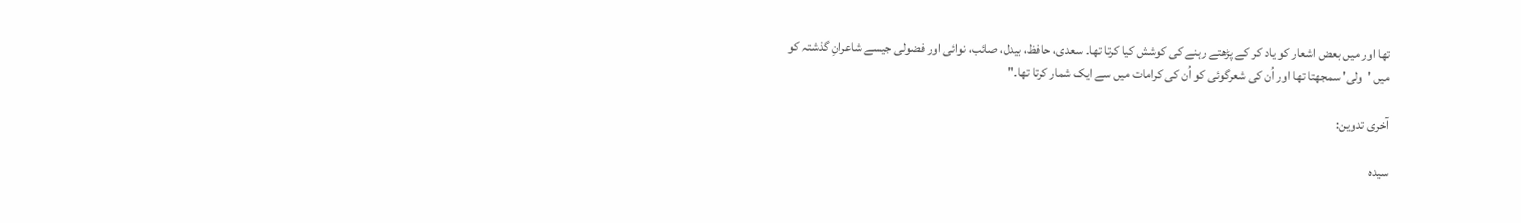تھا اور میں بعض اشعار کو یاد کر کے پڑھتے رہنے کی کوشش کیا کرتا تھا۔ سعدی، حافظ، بیدل، صائب، نوائی اور فضولی جیسے شاعرانِ گذشتہ کو میں 'ولی' سمجھتا تھا اور اُن کی شعرگوئی کو اُن کی کرامات میں سے ایک شمار کرتا تھا۔"

آخری تدوین:

سیدہ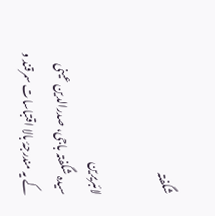شگفتہ

لائبریرین
سیدہ شگفتہ باجی، صدرالدین عینی کے یہ مندرجۂ بالا اقتباسات سمرقند و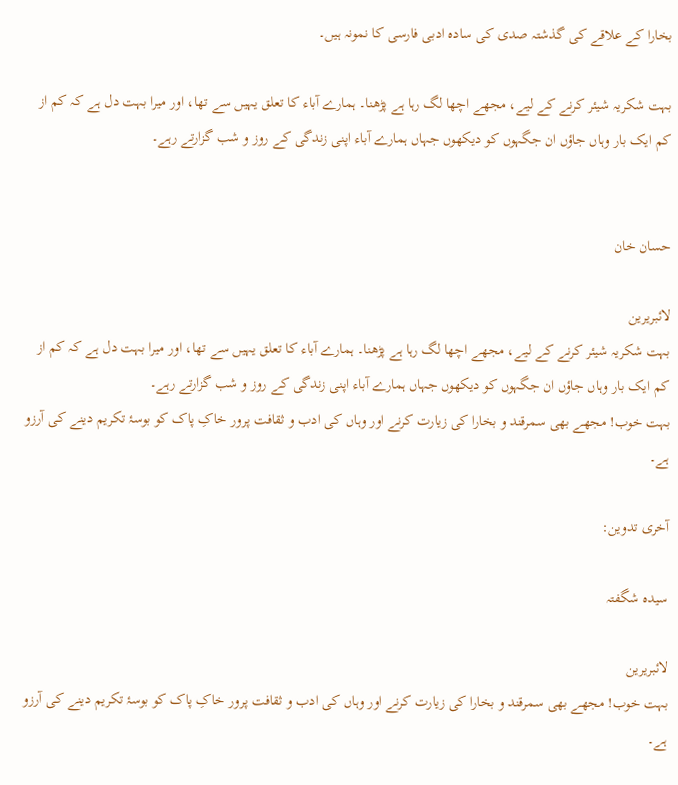بخارا کے علاقے کی گذشتہ صدی کی سادہ ادبی فارسی کا نمونہ ہیں۔

بہت شکریہ شیئر کرنے کے لیے، مجھے اچھا لگ رہا ہے پڑھنا۔ ہمارے آباء کا تعلق یہیں سے تھا، اور میرا بہت دل ہے کہ کم از کم ایک بار وہاں جاؤں ان جگہوں کو دیکھوں جہاں ہمارے آباء اپنی زندگی کے روز و شب گزارتے رہے۔


حسان خان

لائبریرین
بہت شکریہ شیئر کرنے کے لیے، مجھے اچھا لگ رہا ہے پڑھنا۔ ہمارے آباء کا تعلق یہیں سے تھا، اور میرا بہت دل ہے کہ کم از کم ایک بار وہاں جاؤں ان جگہوں کو دیکھوں جہاں ہمارے آباء اپنی زندگی کے روز و شب گزارتے رہے۔
بہت خوب! مجھے بھی سمرقند و بخارا کی زیارت کرنے اور وہاں کی ادب و ثقافت پرور خاکِ پاک کو بوسۂ تکریم دینے کی آرزو ہے۔

آخری تدوین:

سیدہ شگفتہ

لائبریرین
بہت خوب! مجھے بھی سمرقند و بخارا کی زیارت کرنے اور وہاں کی ادب و ثقافت پرور خاکِ پاک کو بوسۂ تکریم دینے کی آرزو ہے۔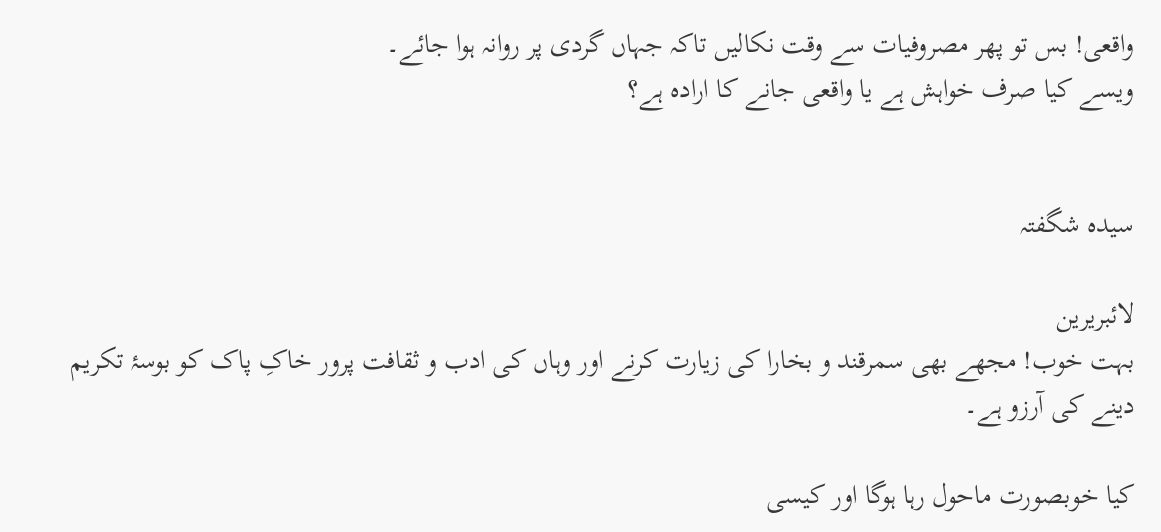واقعی! بس تو پھر مصروفیات سے وقت نکالیں تاکہ جہاں گردی پر روانہ ہوا جائے۔
ویسے کیا صرف خواہش ہے یا واقعی جانے کا ارادہ ہے؟


سیدہ شگفتہ

لائبریرین
بہت خوب! مجھے بھی سمرقند و بخارا کی زیارت کرنے اور وہاں کی ادب و ثقافت پرور خاکِ پاک کو بوسۂ تکریم دینے کی آرزو ہے۔

کیا خوبصورت ماحول رہا ہوگا اور کیسی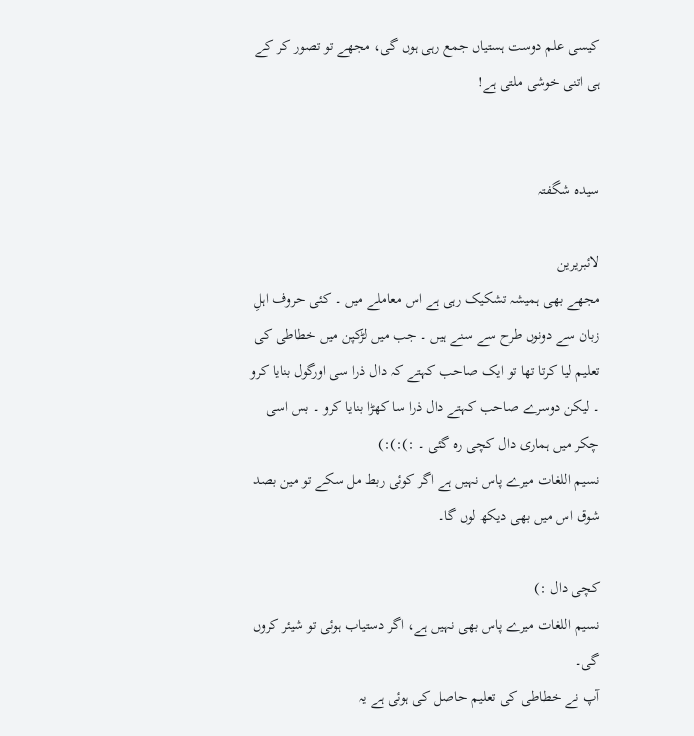کیسی علم دوست ہستیاں جمع رہی ہوں گی، مجھے تو تصور کر کے ہی اتنی خوشی ملتی ہے!


سیدہ شگفتہ

لائبریرین
مجھے بھی ہمیشہ تشکیک رہی ہے اس معاملے میں ۔ کئی حروف اہلِ زبان سے دونوں طرح سے سنے ہیں ۔ جب میں لڑکپن میں خطاطی کی تعلیم لیا کرتا تھا تو ایک صاحب کہتے کہ دال ذرا سی اورگول بنایا کرو ۔ لیکن دوسرے صاحب کہتے دال ذرا سا کھڑا بنایا کرو ۔ بس اسی چکر میں ہماری دال کچی رہ گئی ۔ :):):)
نسیم اللغات میرے پاس نہیں ہے اگر کوئی ربط مل سکے تو مین بصد شوق اس میں بھی دیکھ لوں گا۔

کچی دال :)
نسیم اللغات میرے پاس بھی نہیں ہے، اگر دستیاب ہوئی تو شیئر کروں گی۔
آپ نے خطاطی کی تعلیم حاصل کی ہوئی ہے یہ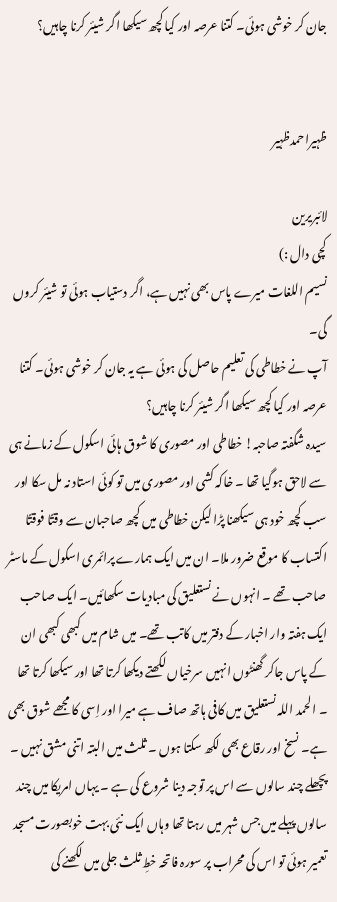جان کر خوشی ہوئی۔ کتنا عرصہ اور کیا کچھ سیکھا اگر شیئر کرنا چاہیں؟


ظہیراحمدظہیر

لائبریرین
کچی دال :)
نسیم اللغات میرے پاس بھی نہیں ہے، اگر دستیاب ہوئی تو شیئر کروں گی۔
آپ نے خطاطی کی تعلیم حاصل کی ہوئی ہے یہ جان کر خوشی ہوئی۔ کتنا عرصہ اور کیا کچھ سیکھا اگر شیئر کرنا چاہیں؟
سیدہ شگفتہ صاحبہ! خطاطی اور مصوری کا شوق ہائی اسکول کے زمانے ہی سے لاحق ہوگیا تھا ۔ خاکہ کشی اور مصوری میں تو کوئی استاد نہ مل سکا اور سب کچھ خود ہی سیکھنا پڑا لیکن خطاطی میں کچھ صاحبان سے وقتًا فوقتًا اکتساب کا موقع ضرور ملا۔ ان میں ایک ہمارے پرائمری اسکول کے ماسٹر صاحب تھے ۔ انہوں نے نستعلیق کی مبادیات سکھائیں۔ ایک صاحب ایک ہفتہ وار اخبار کے دفتر میں کاتب تھے۔ میں شام میں کبھی کبھی ان کے پاس جاکر گھنٹوں انہیں سرخیاں لکھتے دیکھا کرتا تھا اور سیکھا کرتا تھا ۔ الحمد اللہ نستعلیق میں کافی ہاتھ صاف ہے میرا اور اِسی کا مجھے شوق بھی ہے۔ نسخ اور رقاع بھی لکھ سکتا ہوں ۔ ثلث میں البتہ اتنی مشق نہیں ۔ پچھلے چند سالوں سے اس پر توجہ دینا شروع کی ہے ۔ یہاں امریکا میں چند سالوں پہلے میں جس شہر میں رہتا تھا وہاں ایک نئی بہت خوبصورت مسجد تعمیر ہوئی تو اس کی محراب پر سورہ فاتحہ خطِ ثلث جلی میں لکھنے کی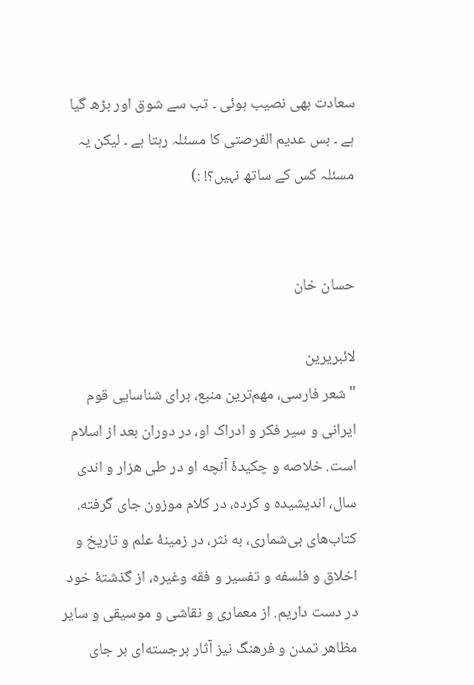سعادت بھی نصیب ہوئی ۔ تب سے شوق اور بڑھ گیا ہے ۔ بس عدیم الفرصتی کا مسئلہ رہتا ہے ۔ لیکن یہ مسئلہ کس کے ساتھ نہیں؟! :)


حسان خان

لائبریرین
"شعر فارسی، مهم‌ترین منبع، برای شناسایی قوم ایرانی و سیر فکر و ادراک او، در دوران بعد از اسلام است. خلاصه و چکیدهٔ آنچه او در طی هزار و اندی سال، اندیشیده و کرده، در کلام موزون جای گرفته. کتاب‌های بی‌شماری، به نثر، در زمینهٔ علم و تاریخ و اخلاق و فلسفه و تفسیر و فقه وغیره، از گذشتهٔ خود در دست داریم. از معماری و نقاشی و موسیقی و سایر مظاهر تمدن و فرهنگ نیز آثار برجسته‌ای بر جای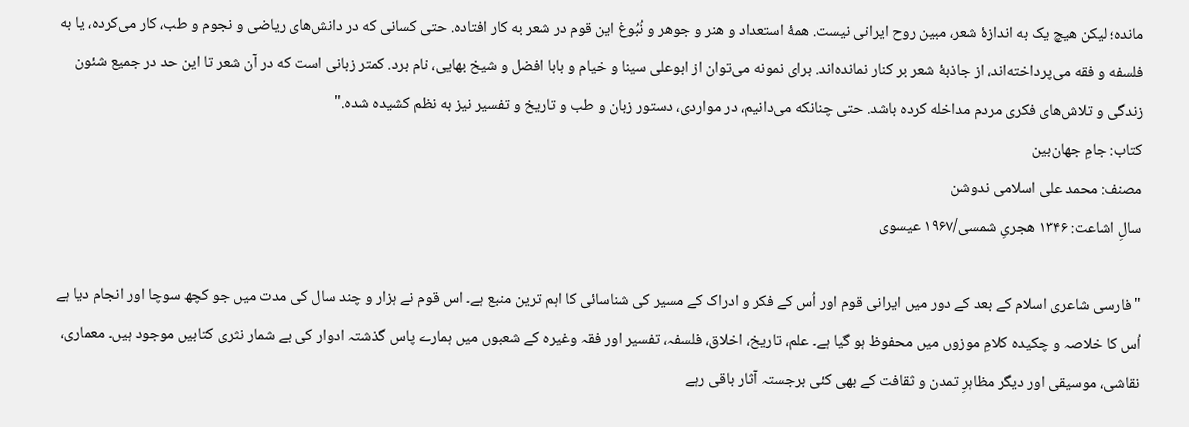مانده؛ لیکن هیچ یک به اندازهٔ شعر، مبین روح ایرانی نیست. همهٔ استعداد و هنر و جوهر و نُبُوغ این قوم در شعر به کار افتاده. حتی کسانی که در دانش‌های ریاضی و نجوم و طب، کار می‌کرده، یا به فلسفه و فقه می‌پرداخته‌اند، از جاذبهٔ شعر بر کنار نمانده‌اند. برای نمونه می‌توان از ابوعلی سینا و خیام و بابا افضل و شیخ بهایی، نام برد. کمتر زبانی است که در آن شعر تا این حد در جمیع شئون زندگی و تلاش‌های فکری مردم مداخله کرده باشد. حتی چنانکه می‌دانیم، در مواردی، دستور زبان و طب و تاریخ و تفسیر نیز به نظم کشیده شده."
کتاب: جامِ جهان‌بین
مصنف: محمد علی اسلامی ندوشن
سالِ اشاعت: ۱۳۴۶ هجریِ شمسی/۱۹۶۷ عیسوی

"فارسی شاعری اسلام کے بعد کے دور میں ایرانی قوم اور اُس کے فکر و ادراک کے مسیر کی شناسائی کا اہم ترین منبع ہے۔ اس قوم نے ہزار و چند سال کی مدت میں جو کچھ سوچا اور انجام دیا ہے اُس کا خلاصہ و چکیدہ کلامِ موزوں میں محفوظ ہو گیا ہے۔ علم، تاریخ، اخلاق، فلسفہ، تفسیر اور فقہ وغیرہ کے شعبوں میں ہمارے پاس گذشتہ ادوار کی بے شمار نثری کتابیں موجود ہیں۔ معماری، نقاشی، موسیقی اور دیگر مظاہرِ تمدن و ثقافت کے بھی کئی برجستہ آثار باقی رہے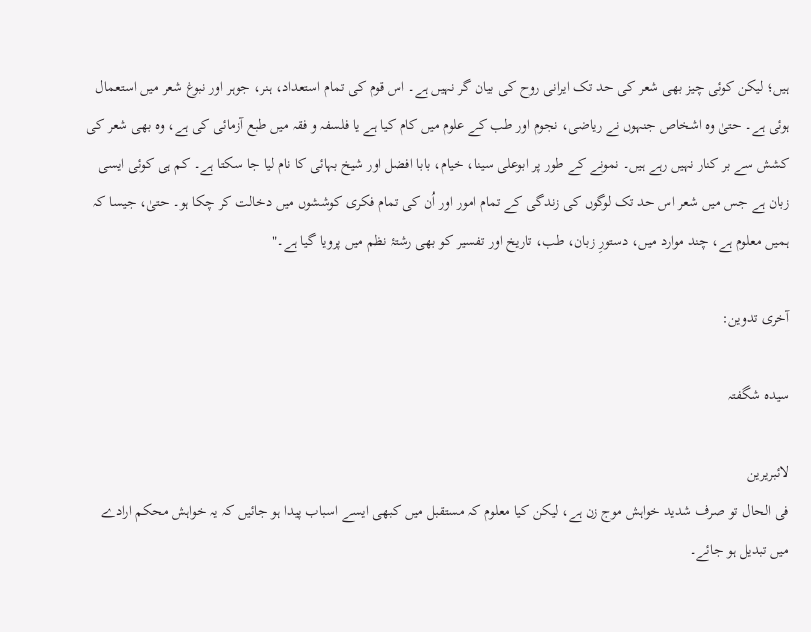ہیں؛ لیکن کوئی چیز بھی شعر کی حد تک ایرانی روح کی بیان گر نہیں ہے۔ اس قوم کی تمام استعداد، ہنر، جوہر اور نبوغ شعر میں استعمال ہوئی ہے۔ حتیٰ وہ اشخاص جنہوں نے ریاضی، نجوم اور طب کے علوم میں کام کیا ہے یا فلسفہ و فقہ میں طبع آزمائی کی ہے، وہ بھی شعر کی کشش سے بر کنار نہیں رہے ہیں۔ نمونے کے طور پر ابوعلی سینا، خیام، بابا افضل اور شیخ بہائی کا نام لیا جا سکتا ہے۔ کم ہی کوئی ایسی زبان ہے جس میں شعر اس حد تک لوگوں کی زندگی کے تمام امور اور اُن کی تمام فکری کوششوں میں دخالت کر چکا ہو۔ حتیٰ، جیسا کہ ہمیں معلوم ہے، چند موارد میں، دستورِ زبان، طب، تاریخ اور تفسیر کو بھی رشتۂ نظم میں پرویا گیا ہے۔"

آخری تدوین:

سیدہ شگفتہ

لائبریرین
فی الحال تو صرف شدید خواہش موج زن ہے، لیکن کیا معلوم کہ مستقبل میں کبھی ایسے اسباب پیدا ہو جائیں کہ یہ خواہش محکم ارادے میں تبدیل ہو جائے۔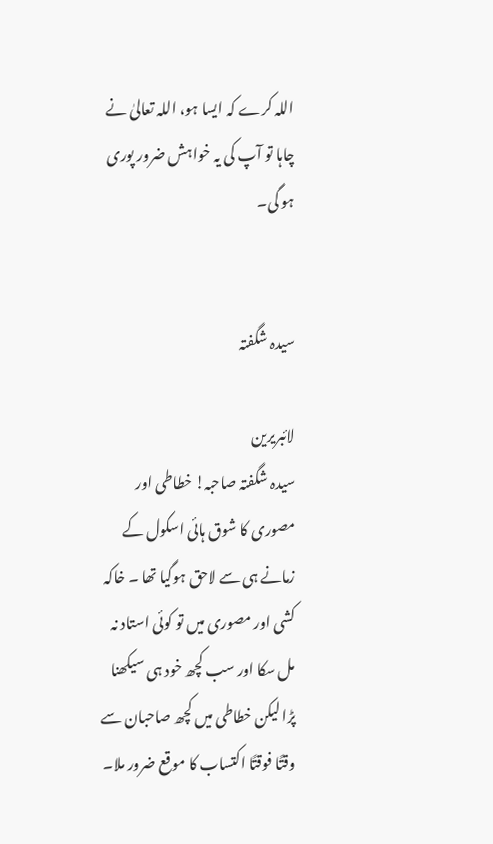اللہ کرے کہ ایسا ہو، اللہ تعالیٰ نے چاہا تو آپ کی یہ خواہش ضرور پوری ہو گی۔


سیدہ شگفتہ

لائبریرین
سیدہ شگفتہ صاحبہ! خطاطی اور مصوری کا شوق ہائی اسکول کے زمانے ہی سے لاحق ہوگیا تھا ۔ خاکہ کشی اور مصوری میں تو کوئی استاد نہ مل سکا اور سب کچھ خود ہی سیکھنا پڑا لیکن خطاطی میں کچھ صاحبان سے وقتًا فوقتًا اکتساب کا موقع ضرور ملا۔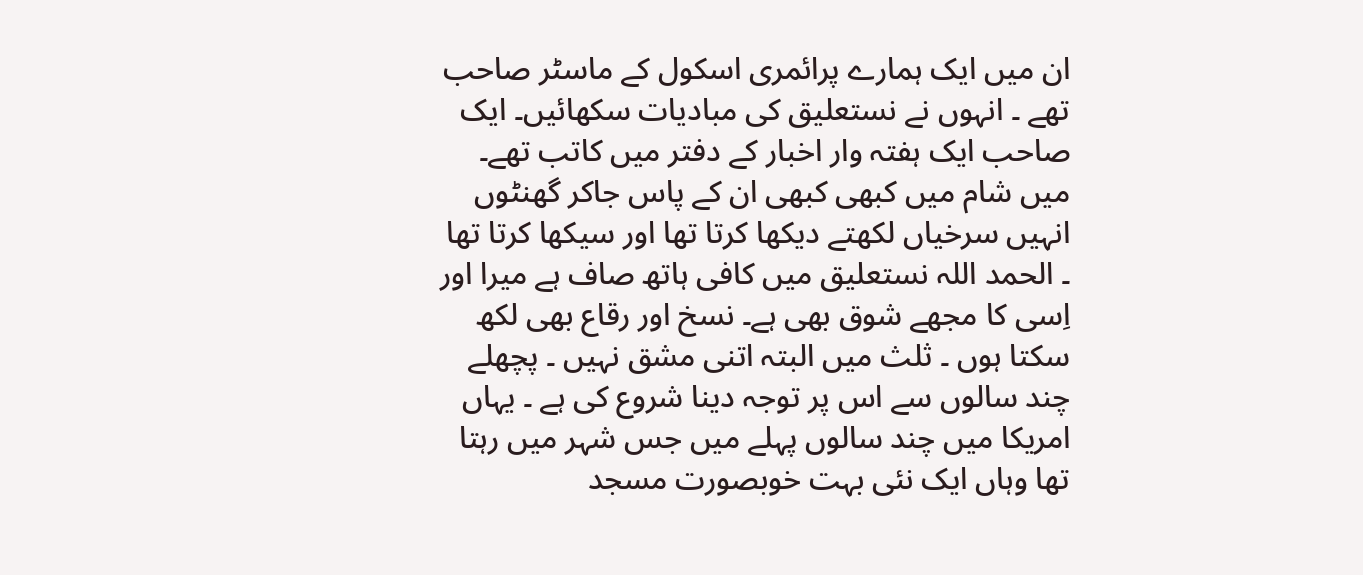ان میں ایک ہمارے پرائمری اسکول کے ماسٹر صاحب تھے ۔ انہوں نے نستعلیق کی مبادیات سکھائیں۔ ایک صاحب ایک ہفتہ وار اخبار کے دفتر میں کاتب تھے۔ میں شام میں کبھی کبھی ان کے پاس جاکر گھنٹوں انہیں سرخیاں لکھتے دیکھا کرتا تھا اور سیکھا کرتا تھا ۔ الحمد اللہ نستعلیق میں کافی ہاتھ صاف ہے میرا اور اِسی کا مجھے شوق بھی ہے۔ نسخ اور رقاع بھی لکھ سکتا ہوں ۔ ثلث میں البتہ اتنی مشق نہیں ۔ پچھلے چند سالوں سے اس پر توجہ دینا شروع کی ہے ۔ یہاں امریکا میں چند سالوں پہلے میں جس شہر میں رہتا تھا وہاں ایک نئی بہت خوبصورت مسجد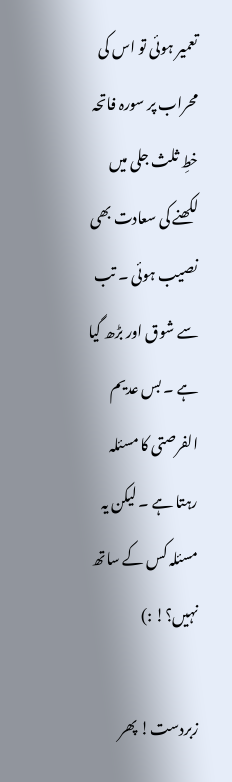تعمیر ہوئی تو اس کی محراب پر سورہ فاتحہ خطِ ثلث جلی میں لکھنے کی سعادت بھی نصیب ہوئی ۔ تب سے شوق اور بڑھ گیا ہے ۔ بس عدیم الفرصتی کا مسئلہ رہتا ہے ۔ لیکن یہ مسئلہ کس کے ساتھ نہیں؟! :)

زبردست! پھر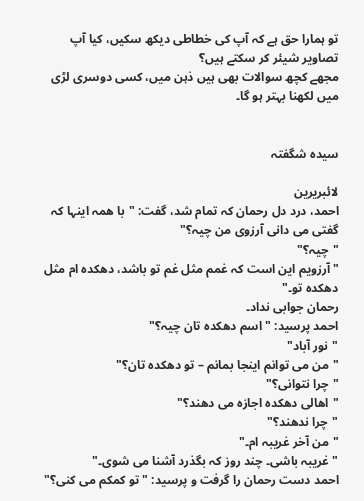تو ہمارا حق ہے کہ آپ کی خطاطی دیکھ سکیں، کیا آپ تصاویر شیئر کر سکتے ہیں؟
مجھے کچھ سوالات بھی ہیں ذہن میں، کسی دوسری لڑی میں لکھنا بہتر ہو گا۔


سیدہ شگفتہ

لائبریرین
احمد، درد دل رحمان کہ تمام شد، گفت: "با ھمہ اینہا کہ گفتی می دانی آرزوی من چیہ؟"
"چیہ؟"
"آرزویم این است کہ غمم مثل غم تو باشد، دھکدہ ام مثل دھکدہ تو۔"
رحمان جوابی نداد۔
احمد پرسید: "اسم دھکدہ تان چیہ؟"
"نور آباد"
"من می توانم اینجا بمانم – تو دھکدہ تان؟"
"چرا نتوانی؟"
"اھالی دھکدہ اجازہ می دھند؟"
"چرا ندھند؟"
"من آخر غریبہ ام۔"
"غریبہ باشی۔ چند روز کہ بگذرد آشنا می شوی۔"
احمد دست رحمان را گرفت و پرسید: "تو کمکم می کنی؟"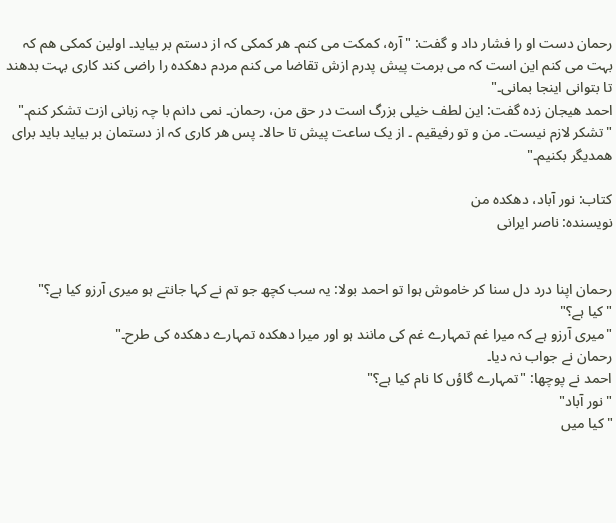رحمان دست او را فشار داد و گفت: "آرہ، کمکت می کنم۔ ھر کمکی کہ از دستم بر بیاید۔ اولین کمکی ھم کہ بہت می کنم این است کہ می برمت پیش پدرم ازش تقاضا می کنم مردم دھکدہ را راضی کند کاری بہت بدھند تا بتوانی اینجا بمانی۔"
احمد ھیجان زدہ گفت: این لطف خیلی بزرگ است در حق من، رحمان۔ نمی دانم با چہ زبانی ازت تشکر کنم۔"
"تشکر لازم نیست۔ من و تو رفیقیم ۔ از یک ساعت پیش تا حالا۔ پس ھر کاری کہ از دستمان بر بیاید باید برای ھمدیگر بکنیم۔"

کتاب: نور آباد، دھکدہ من
نویسندہ: ناصر ایرانی


رحمان اپنا درد دل سنا کر خاموش ہوا تو احمد بولا: یہ سب کچھ جو تم نے کہا جانتے ہو میری آرزو کیا ہے؟"
"کیا ہے؟"
"میری آرزو ہے کہ میرا غم تمہارے غم کی مانند ہو اور میرا دھکدہ تمہارے دھکدہ کی طرح۔"
رحمان نے جواب نہ دیا۔
احمد نے پوچھا: "تمہارے گاؤں کا نام کیا ہے؟"
"نور آباد"
"کیا میں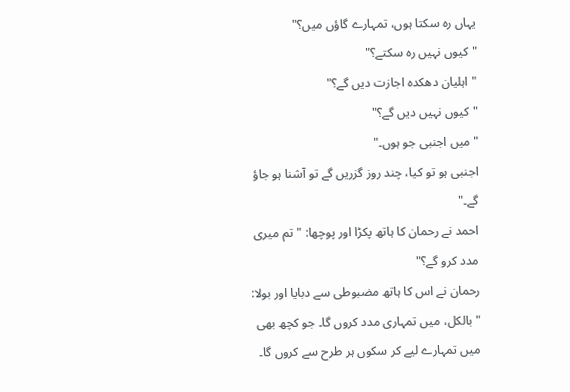یہاں رہ سکتا ہوں، تمہارے گاؤں میں؟"
"کیوں نہیں رہ سکتے؟"
"اہلیان دھکدہ اجازت دیں گے؟"
"کیوں نہیں دیں گے؟"
"میں اجنبی جو ہوں۔"
اجنبی ہو تو کیا، چند روز گزریں گے تو آشنا ہو جاؤ گے۔"
احمد نے رحمان کا ہاتھ پکڑا اور پوچھا: "تم میری مدد کرو گے؟"
رحمان نے اس کا ہاتھ مضبوطی سے دبایا اور بولا: "بالکل، میں تمہاری مدد کروں گا۔ جو کچھ بھی میں تمہارے لیے کر سکوں ہر طرح سے کروں گا۔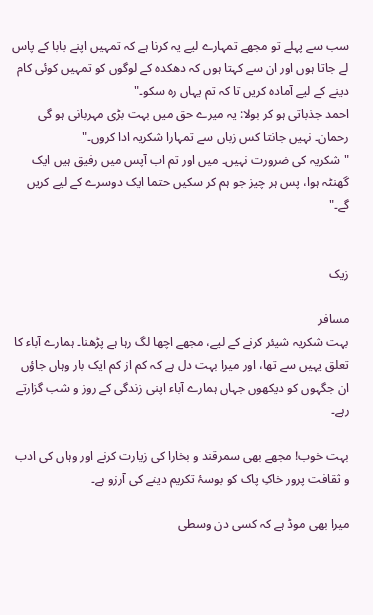سب سے پہلے تو مجھے تمہارے لیے یہ کرنا ہے کہ تمہیں اپنے بابا کے پاس لے جاتا ہوں اور ان سے کہتا ہوں کہ دھکدہ کے لوگوں کو تمہیں کوئی کام دینے کے لیے آمادہ کریں تا کہ تم یہاں رہ سکو۔"
احمد جذباتی ہو کر بولا: یہ میرے حق میں بہت بڑی مہربانی ہو گی رحمان۔ نہیں جانتا کس زباں سے تمہارا شکریہ ادا کروں۔"
"شکریہ کی ضرورت نہیں۔ میں اور تم اب آپس میں رفیق ہیں ایک گھنٹہ ہوا، پس ہر چیز جو ہم کر سکیں حتما ایک دوسرے کے لیے کریں گے۔"


زیک

مسافر
بہت شکریہ شیئر کرنے کے لیے، مجھے اچھا لگ رہا ہے پڑھنا۔ ہمارے آباء کا تعلق یہیں سے تھا، اور میرا بہت دل ہے کہ کم از کم ایک بار وہاں جاؤں ان جگہوں کو دیکھوں جہاں ہمارے آباء اپنی زندگی کے روز و شب گزارتے رہے۔

بہت خوب! مجھے بھی سمرقند و بخارا کی زیارت کرنے اور وہاں کی ادب و ثقافت پرور خاکِ پاک کو بوسۂ تکریم دینے کی آرزو ہے۔

میرا بھی موڈ ہے کہ کسی دن وسطی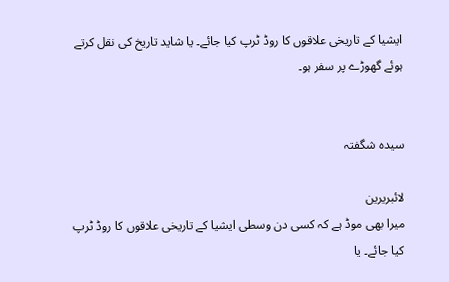ایشیا کے تاریخی علاقوں کا روڈ ٹرپ کیا جائے۔ یا شاید تاریخ کی نقل کرتے ہوئے گھوڑے پر سفر ہو۔


سیدہ شگفتہ

لائبریرین
میرا بھی موڈ ہے کہ کسی دن وسطی ایشیا کے تاریخی علاقوں کا روڈ ٹرپ کیا جائے۔ یا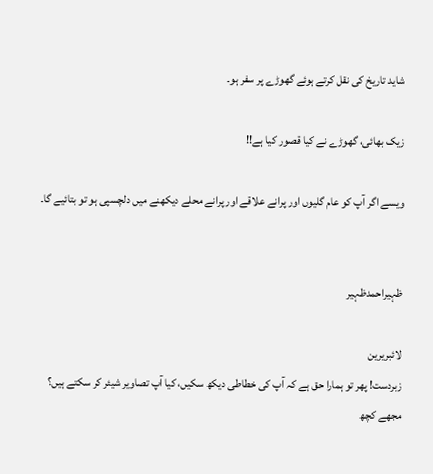شاید تاریخ کی نقل کرتے ہوئے گھوڑے پر سفر ہو۔

زیک بھائی، گھوڑے نے کیا قصور کیا ہے!!

ویسے اگر آپ کو عام گلیوں اور پرانے علاقے اور پرانے محلے دیکھنے میں دلچسپی ہو تو بتائیے گا۔


ظہیراحمدظہیر

لائبریرین
زبردست! پھر تو ہمارا حق ہے کہ آپ کی خطاطی دیکھ سکیں، کیا آپ تصاویر شیئر کر سکتے ہیں؟
مجھے کچھ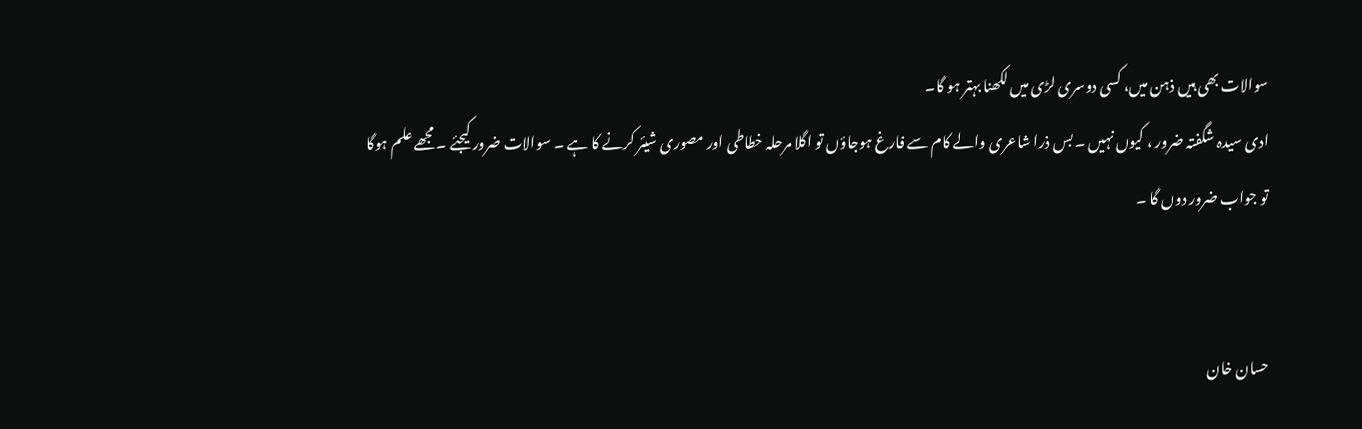سوالات بھی ہیں ذہن میں، کسی دوسری لڑی میں لکھنا بہتر ہو گا۔
ادی سیدہ شگفتہ ضرور ، کیوں نہیں ۔ بس ذرا شاعری والے کام سے فارغ ہوجاؤں تو اگلا مرحلہ خطاطی اور مصوری شیئر کرنے کا ہے ۔ سوالات ضرور کیجئے ۔ مجھے علم ہوگا تو جواب ضرور دوں گا ۔


حسان خان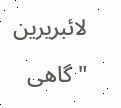لائبریرین
"گاهی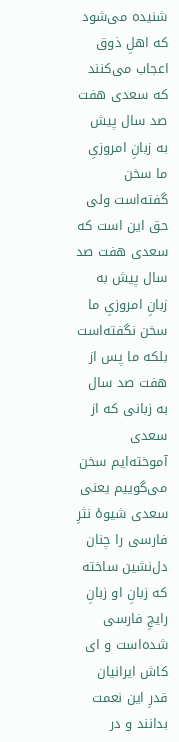شنیده می‌شود که اهلِ ذوق اعجاب می‌کنند که سعدی هفت صد سال پیش به زبانِ امروزیِ ما سخن گفته‌است ولی حق این است که سعدی هفت صد سال پیش به زبانِ امروزیِ ما سخن نگفته‌است بلکه ما پس از هفت صد سال به زبانی که از سعدی آموخته‌ایم سخن می‌گوییم یعنی سعدی شیوهٔ نثرِ فارسی را چنان دل‌نشین ساخته که زبانِ او زبانِ رایجِ فارسی شده‌است و ای کاش ایرانیان قدرِ این نعمت بدانند و در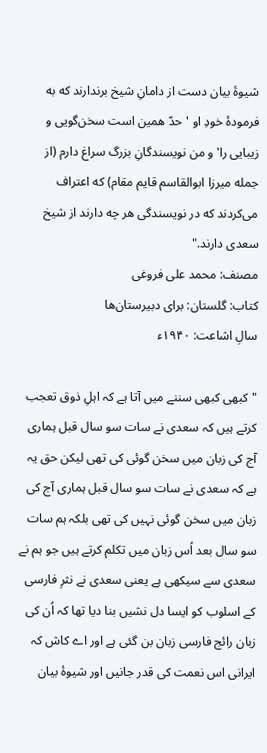شیوهٔ بیان دست از دامانِ شیخ برندارند که به فرمودهٔ خودِ او 'حدّ همین است سخن‌گویی و زیبایی را' و من نویسندگانِ بزرگ سراغ دارم (از جمله میرزا ابوالقاسم قایم مقام) که اعتراف می‌کردند که در نویسندگی هر چه دارند از شیخ سعدی دارند."
مصنف: محمد علی فروغی
کتاب: گلستان: برای دبیرستان‌ها
سالِ اشاعت: ۱۹۴۰ء

"کبھی کبھی سننے میں آتا ہے کہ اہلِ ذوق تعجب کرتے ہیں کہ سعدی نے سات سو سال قبل ہماری آج کی زبان میں سخن گوئی کی تھی لیکن حق یہ ہے کہ سعدی نے سات سو سال قبل ہماری آج کی زبان میں سخن گوئی نہیں کی تھی بلکہ ہم سات سو سال بعد اُس زبان میں تکلم کرتے ہیں جو ہم نے سعدی سے سیکھی ہے یعنی سعدی نے نثرِ فارسی کے اسلوب کو ایسا دل نشیں بنا دیا تھا کہ اُن کی زبان رائج فارسی زبان بن گئی ہے اور اے کاش کہ ایرانی اس نعمت کی قدر جانیں اور شیوۂ بیان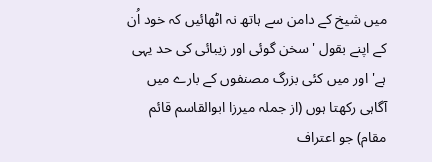میں شیخ کے دامن سے ہاتھ نہ اٹھائیں کہ خود اُن کے اپنے بقول 'سخن گوئی اور زیبائی کی حد یہی ہے' اور میں کئی بزرگ مصنفوں کے بارے میں آگاہی رکھتا ہوں (از جملہ میرزا ابوالقاسم قائم مقام) جو اعتراف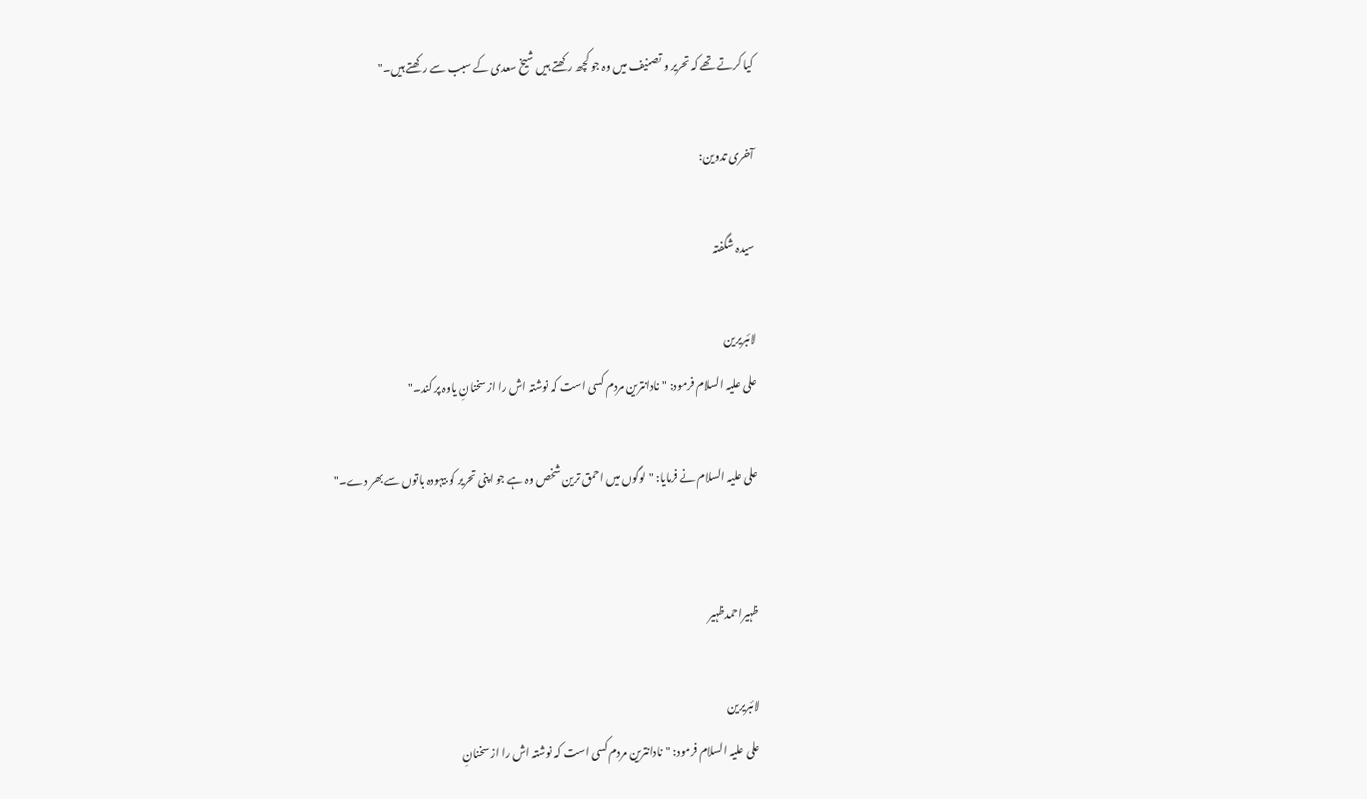کیا کرتے تھے کہ تحریر و تصنیف میں وہ جو کچھ رکھتے ہیں شیخ سعدی کے سبب سے رکھتے ہیں۔"

آخری تدوین:

سیدہ شگفتہ

لائبریرین
علی علیہ السلام فرمود: "نادانترین مردم کسی است کہ نوشتہ اش را از سخنانِ یاوہ پر کند۔"

علی علیہ السلام نے فرمایا: "لوگوں میں احمق ترین شخص وہ ہے جو اپنی تحریر کو بیہودہ باتوں سے بھر دے۔"


ظہیراحمدظہیر

لائبریرین
علی علیہ السلام فرمود: "نادانترین مردم کسی است کہ نوشتہ اش را از سخنانِ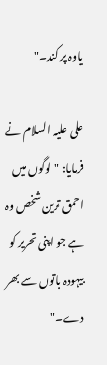یاوہ پر کند۔"

علی علیہ السلام نے فرمایا: "لوگوں میں احمق ترین شخص وہ ہے جو اپنی تحریر کو بیہودہ باتوں سے بھر دے۔"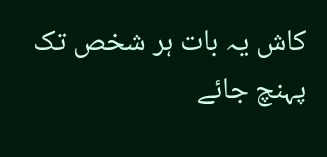کاش یہ بات ہر شخص تک پہنچ جائے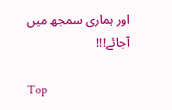اور ہماری سمجھ میں آجائے!!!

Top